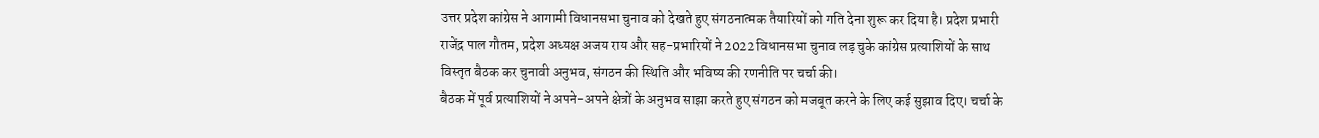उत्तर प्रदेश कांग्रेस ने आगामी विधानसभा चुनाव को देखते हुए संगठनात्मक तैयारियों को गति देना शुरू कर दिया है। प्रदेश प्रभारी राजेंद्र पाल गौतम, प्रदेश अध्यक्ष अजय राय और सह-प्रभारियों ने 2022 विधानसभा चुनाव लड़ चुके कांग्रेस प्रत्याशियों के साथ विस्तृत बैठक कर चुनावी अनुभव, संगठन की स्थिति और भविष्य की रणनीति पर चर्चा की।
बैठक में पूर्व प्रत्याशियों ने अपने-अपने क्षेत्रों के अनुभव साझा करते हुए संगठन को मजबूत करने के लिए कई सुझाव दिए। चर्चा के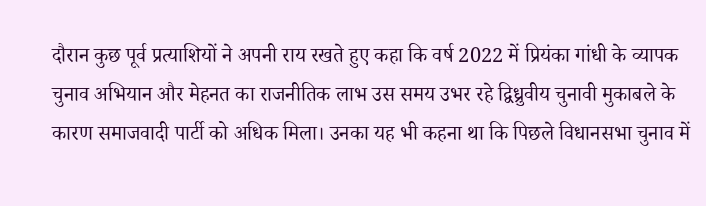दौरान कुछ पूर्व प्रत्याशियों ने अपनी राय रखते हुए कहा कि वर्ष 2022 में प्रियंका गांधी के व्यापक चुनाव अभियान और मेहनत का राजनीतिक लाभ उस समय उभर रहे द्विध्रुवीय चुनावी मुकाबले के कारण समाजवादी पार्टी को अधिक मिला। उनका यह भी कहना था कि पिछले विधानसभा चुनाव में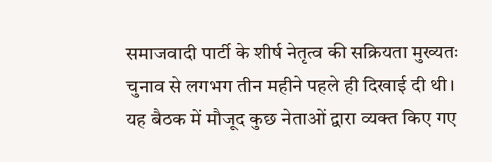समाजवादी पार्टी के शीर्ष नेतृत्व की सक्रियता मुख्यतः चुनाव से लगभग तीन महीने पहले ही दिखाई दी थी। यह बैठक में मौजूद कुछ नेताओं द्वारा व्यक्त किए गए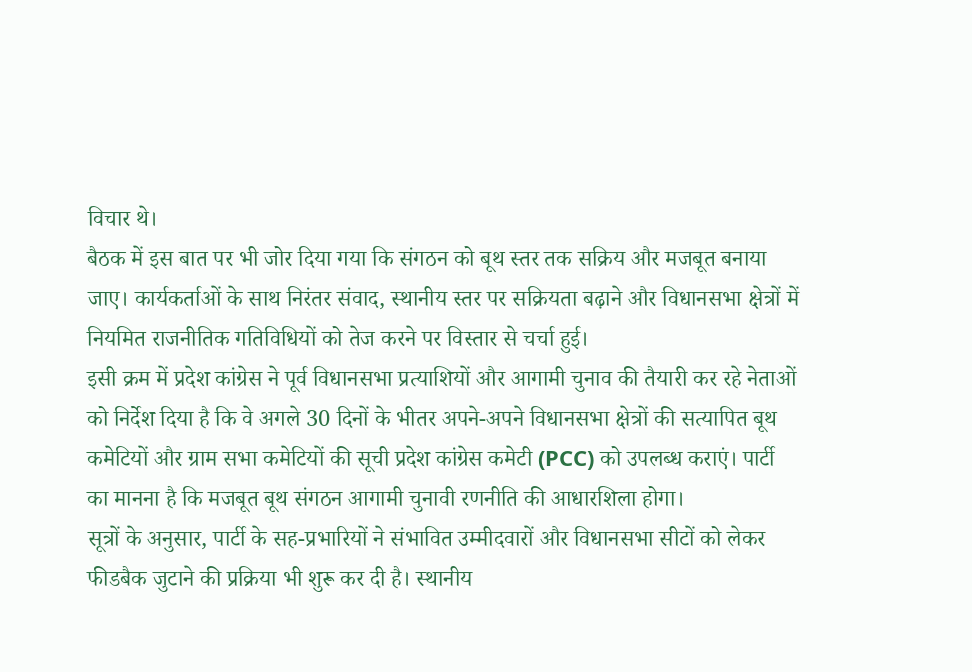विचार थे।
बैठक में इस बात पर भी जोर दिया गया कि संगठन को बूथ स्तर तक सक्रिय और मजबूत बनाया जाए। कार्यकर्ताओं के साथ निरंतर संवाद, स्थानीय स्तर पर सक्रियता बढ़ाने और विधानसभा क्षेत्रों में नियमित राजनीतिक गतिविधियों को तेज करने पर विस्तार से चर्चा हुई।
इसी क्रम में प्रदेश कांग्रेस ने पूर्व विधानसभा प्रत्याशियों और आगामी चुनाव की तैयारी कर रहे नेताओं को निर्देश दिया है कि वे अगले 30 दिनों के भीतर अपने-अपने विधानसभा क्षेत्रों की सत्यापित बूथ कमेटियों और ग्राम सभा कमेटियों की सूची प्रदेश कांग्रेस कमेटी (PCC) को उपलब्ध कराएं। पार्टी का मानना है कि मजबूत बूथ संगठन आगामी चुनावी रणनीति की आधारशिला होगा।
सूत्रों के अनुसार, पार्टी के सह-प्रभारियों ने संभावित उम्मीदवारों और विधानसभा सीटों को लेकर फीडबैक जुटाने की प्रक्रिया भी शुरू कर दी है। स्थानीय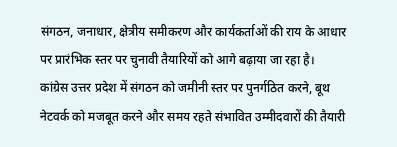संगठन, जनाधार, क्षेत्रीय समीकरण और कार्यकर्ताओं की राय के आधार पर प्रारंभिक स्तर पर चुनावी तैयारियों को आगे बढ़ाया जा रहा है।
कांग्रेस उत्तर प्रदेश में संगठन को जमीनी स्तर पर पुनर्गठित करने, बूथ नेटवर्क को मजबूत करने और समय रहते संभावित उम्मीदवारों की तैयारी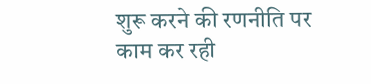शुरू करने की रणनीति पर काम कर रही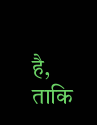है, ताकि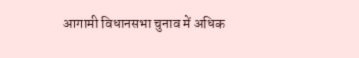आगामी विधानसभा चुनाव में अधिक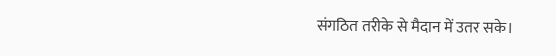संगठित तरीके से मैदान में उतर सके।